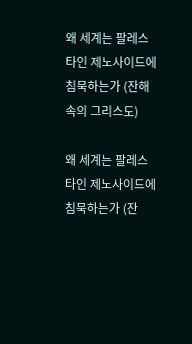왜 세계는 팔레스타인 제노사이드에 침묵하는가 (잔해 속의 그리스도)

왜 세계는 팔레스타인 제노사이드에 침묵하는가 (잔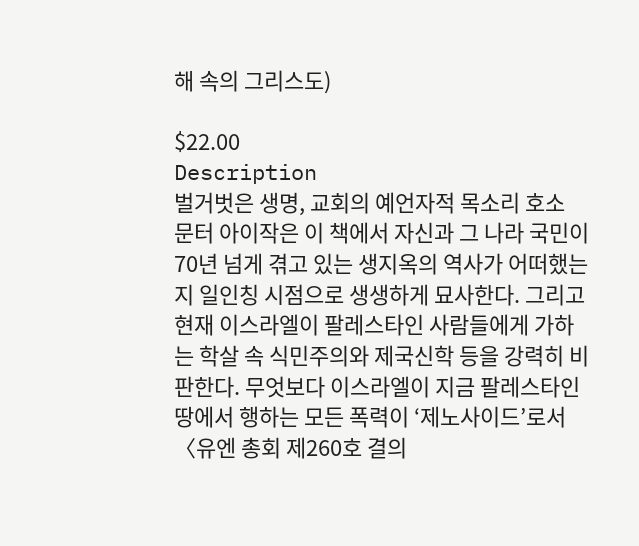해 속의 그리스도)

$22.00
Description
벌거벗은 생명, 교회의 예언자적 목소리 호소
문터 아이작은 이 책에서 자신과 그 나라 국민이 70년 넘게 겪고 있는 생지옥의 역사가 어떠했는지 일인칭 시점으로 생생하게 묘사한다. 그리고 현재 이스라엘이 팔레스타인 사람들에게 가하는 학살 속 식민주의와 제국신학 등을 강력히 비판한다. 무엇보다 이스라엘이 지금 팔레스타인 땅에서 행하는 모든 폭력이 ‘제노사이드’로서 〈유엔 총회 제260호 결의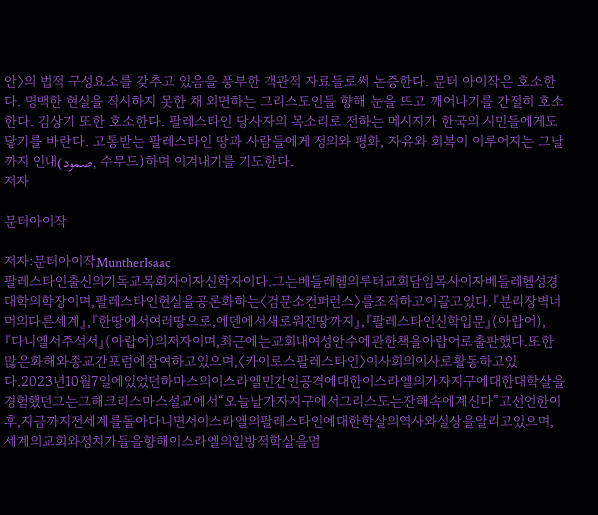안〉의 법적 구성요소를 갖추고 있음을 풍부한 객관적 자료들로써 논증한다. 문터 아이작은 호소한다. 명백한 현실을 직시하지 못한 채 외면하는 그리스도인들 향해 눈을 뜨고 깨어나기를 간절히 호소한다. 김상기 또한 호소한다. 팔레스타인 당사자의 목소리로 전하는 메시지가 한국의 시민들에게도 닿기를 바란다. 고통받는 팔레스타인 땅과 사람들에게 정의와 평화, 자유와 회복이 이루어지는 그날까지 인내(صمود, 수무드)하며 이겨내기를 기도한다.
저자

문터아이작

저자:문터아이작MuntherIsaac
팔레스타인출신의기독교목회자이자신학자이다.그는베들레헴의루터교회담임목사이자베들레헴성경대학의학장이며,팔레스타인현실을공론화하는〈검문소컨퍼런스〉를조직하고이끌고있다.『분리장벽너머의다른세계』,『한땅에서여러땅으로,에덴에서새로워진땅까지』,『팔레스타인신학입문』(아랍어),『다니엘서주석서』(아랍어)의저자이며,최근에는교회내여성안수에관한책을아랍어로출판했다.또한많은화해와종교간포럼에참여하고있으며,〈카이로스팔레스타인〉이사회의이사로활동하고있다.2023년10월7일에있었던하마스의이스라엘민간인공격에대한이스라엘의가자지구에대한대학살을경험했던그는그해크리스마스설교에서“오늘날가자지구에서그리스도는잔해속에계신다”고선언한이후,지금까지전세계를돌아다니면서이스라엘의팔레스타인에대한학살의역사와실상을알리고있으며,세계의교회와정치가들을향해이스라엘의일방적학살을멈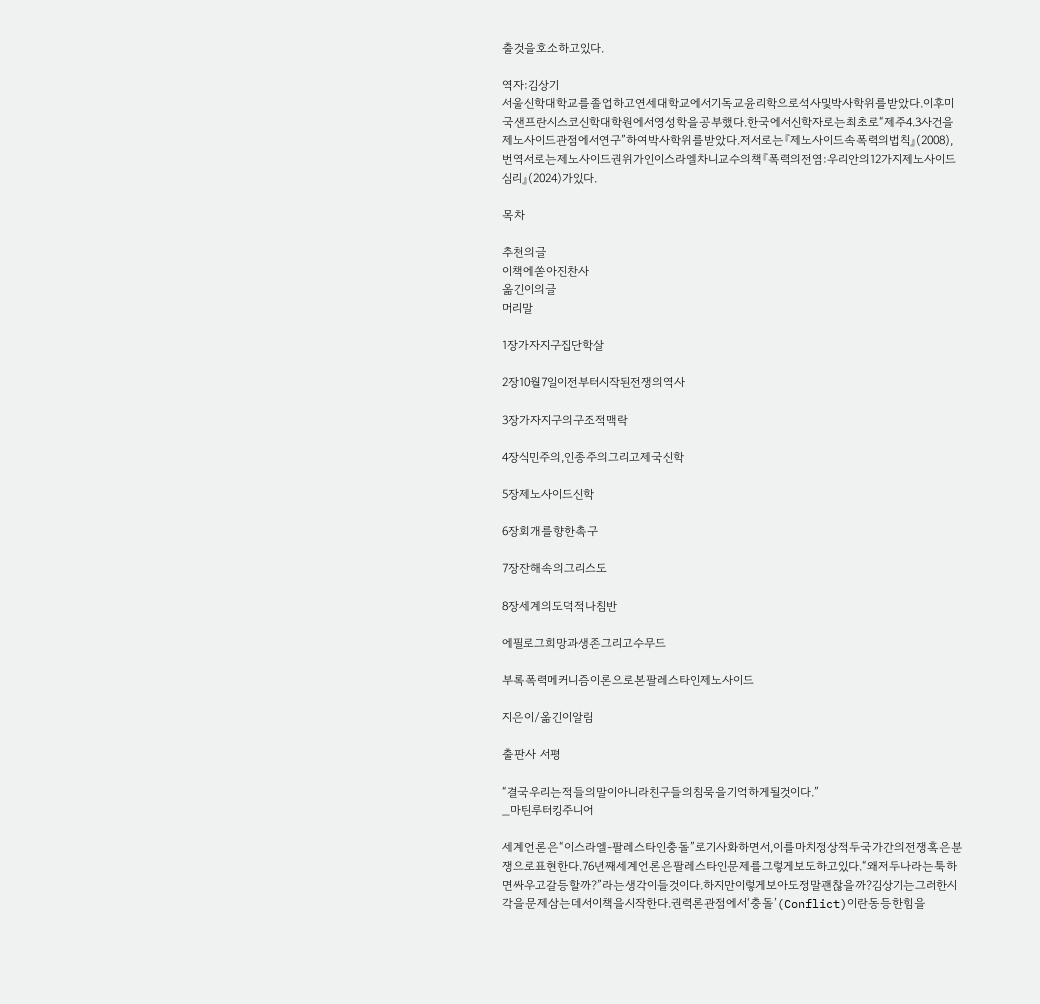출것을호소하고있다.

역자:김상기
서울신학대학교를졸업하고연세대학교에서기독교윤리학으로석사및박사학위를받았다.이후미국샌프란시스코신학대학원에서영성학을공부했다.한국에서신학자로는최초로“제주4.3사건을제노사이드관점에서연구”하여박사학위를받았다.저서로는『제노사이드속폭력의법칙』(2008),번역서로는제노사이드권위가인이스라엘차니교수의책『폭력의전염:우리안의12가지제노사이드심리』(2024)가있다.

목차

추천의글
이책에쏟아진찬사
옮긴이의글
머리말

1장가자지구집단학살

2장10월7일이전부터시작된전쟁의역사

3장가자지구의구조적맥락

4장식민주의,인종주의그리고제국신학

5장제노사이드신학

6장회개를향한촉구

7장잔해속의그리스도

8장세계의도덕적나침반

에필로그희망과생존그리고수무드

부록폭력메커니즘이론으로본팔레스타인제노사이드

지은이/옮긴이알림

출판사 서평

“결국우리는적들의말이아니라친구들의침묵을기억하게될것이다.”
_마틴루터킹주니어

세계언론은“이스라엘-팔레스타인충돌”로기사화하면서,이를마치정상적두국가간의전쟁혹은분쟁으로표현한다.76년째세계언론은팔레스타인문제를그렇게보도하고있다.“왜저두나라는툭하면싸우고갈등할까?”라는생각이들것이다.하지만이렇게보아도정말괜찮을까?김상기는그러한시각을문제삼는데서이책을시작한다.권력론관점에서‘충돌’(Conflict)이란동등한힘을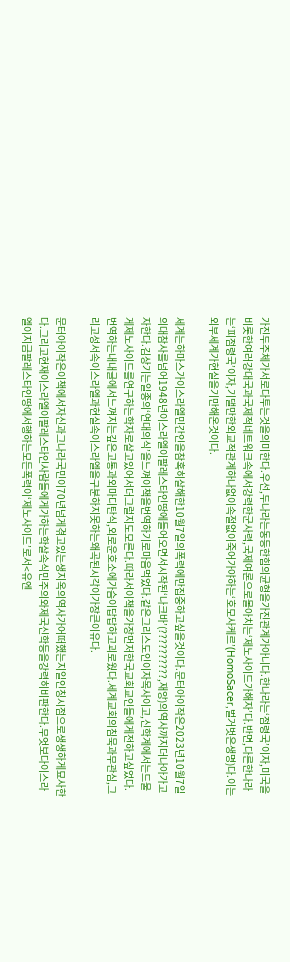가진두주체가서로다투는것을의미한다.우선,두나라는동등한힘의균형을가진관계가아니다.한나라는‘점령국’이자,미국을비롯한여러강대국과국제적네트워크속에서강력한군사력,국제여론으로몰아치는‘제노사이드가해자’다.반면,다른한나라는‘피점령국’이자,기댈만한외교적관계하나없이속절없이죽어가야하는‘호모사케르’(HomoSacer,벌거벗은생명)다.이는외부세계가현실을기만해온것이다.

세계는하마스가이스라엘민간인을참혹히살해한10월7일의폭력에만집중하고싶을것이다.문터아이작은2023년10월7일의대참사를넘어1948년이스라엘이팔레스타인땅에들어오면서시작된‘나크바’(??????????,재앙)의역사까지더나아가고자한다.김상기는일종의‘연대의식’을느껴이책을번역하기로마음먹었다.같은그리스도인이자목사이고,신학계에서는드물게제노사이드를연구하는학자로살고있어서더그럴지도모른다.따라서이책을가장먼저한국교회교인들에게전하고싶었다.번역하는내내글에서느껴지는깊은고통과외마디탄식,외로운호소에가슴이답답하고괴로웠다.세계교회의침묵과무관심,그리고성서속이스라엘과현실속이스라엘을구분하지못하는왜곡된시각이가장큰이유다.

문터아이작은이책에서자신과그나라국민이70년넘게겪고있는생지옥의역사가어떠했는지일인칭시점으로생생하게묘사한다.그리고현재이스라엘이팔레스타인사람들에게가하는학살속식민주의와제국신학등을강력히비판한다.무엇보다이스라엘이지금팔레스타인땅에서행하는모든폭력이‘제노사이드’로서<유엔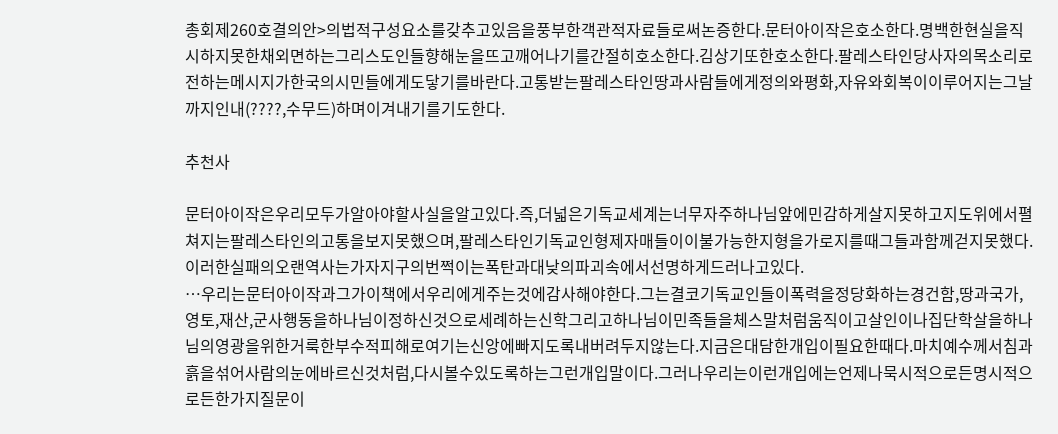총회제260호결의안>의법적구성요소를갖추고있음을풍부한객관적자료들로써논증한다.문터아이작은호소한다.명백한현실을직시하지못한채외면하는그리스도인들향해눈을뜨고깨어나기를간절히호소한다.김상기또한호소한다.팔레스타인당사자의목소리로전하는메시지가한국의시민들에게도닿기를바란다.고통받는팔레스타인땅과사람들에게정의와평화,자유와회복이이루어지는그날까지인내(????,수무드)하며이겨내기를기도한다.

추천사

문터아이작은우리모두가알아야할사실을알고있다.즉,더넓은기독교세계는너무자주하나님앞에민감하게살지못하고지도위에서펼쳐지는팔레스타인의고통을보지못했으며,팔레스타인기독교인형제자매들이이불가능한지형을가로지를때그들과함께걷지못했다.이러한실패의오랜역사는가자지구의번쩍이는폭탄과대낮의파괴속에서선명하게드러나고있다.
…우리는문터아이작과그가이책에서우리에게주는것에감사해야한다.그는결코기독교인들이폭력을정당화하는경건함,땅과국가,영토,재산,군사행동을하나님이정하신것으로세례하는신학그리고하나님이민족들을체스말처럼움직이고살인이나집단학살을하나님의영광을위한거룩한부수적피해로여기는신앙에빠지도록내버려두지않는다.지금은대담한개입이필요한때다.마치예수께서침과흙을섞어사람의눈에바르신것처럼,다시볼수있도록하는그런개입말이다.그러나우리는이런개입에는언제나묵시적으로든명시적으로든한가지질문이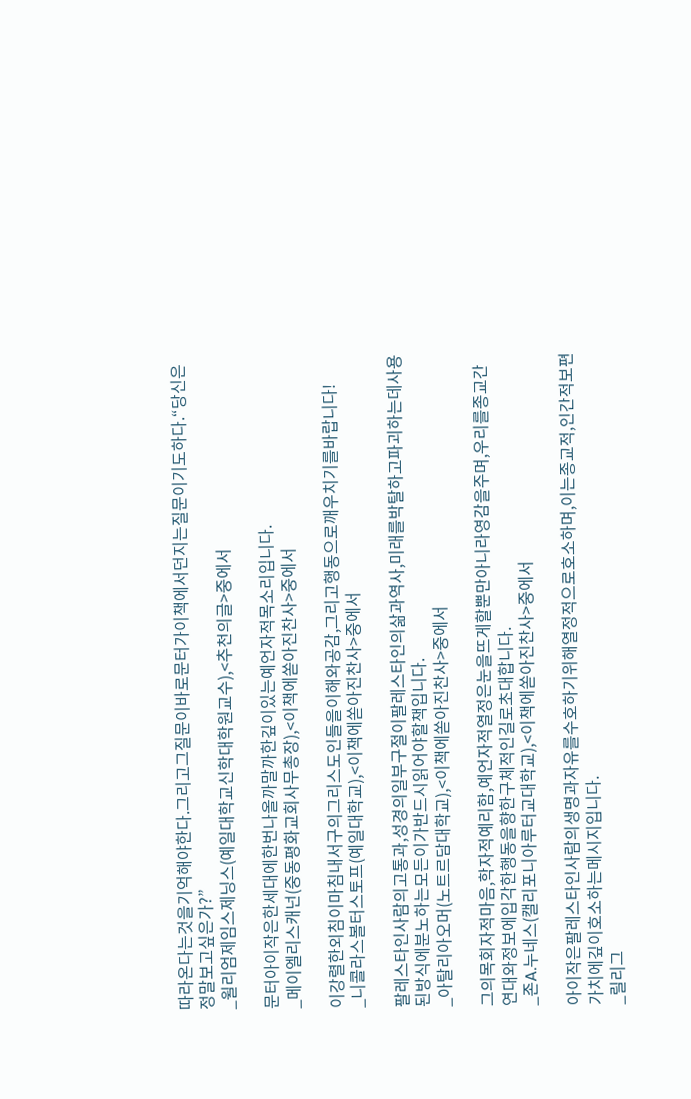따라온다는것을기억해야한다.그리고그질문이바로문터가이책에서던지는질문이기도하다.“당신은정말보고싶은가?”
_윌리엄제임스제닝스(예일대학교신학대학원교수),<추천의글>중에서

문터아이작은한세대에한번나올까말까한깊이있는예언자적목소리입니다.
_메이엘리스캐넌(중동평화교회사무총장),<이책에쏟아진찬사>중에서

이강렬한외침이마침내서구의그리스도인들을이해와공감,그리고행동으로깨우치기를바랍니다!
_니콜라스볼터스토프(예일대학교),<이책에쏟아진찬사>중에서

팔레스타인사람의고통과,성경의일부구절이팔레스타인의삶과역사,미래를박탈하고파괴하는데사용된방식에분노하는모든이가반드시읽어야할책입니다.
_아탈리아오머(노트르담대학교),<이책에쏟아진찬사>중에서

그의목회자적마음,학자적예리함,예언자적열정은눈을뜨게할뿐만아니라영감을주며,우리를종교간연대와정보에입각한행동을향한구체적인길로초대합니다.
_존A.누네스(캘리포니아루터교대학교),<이책에쏟아진찬사>중에서

아이작은팔레스타인사람의생명과자유를수호하기위해열정적으로호소하며,이는종교적,인간적보편가치에깊이호소하는메시지입니다.
_릴리그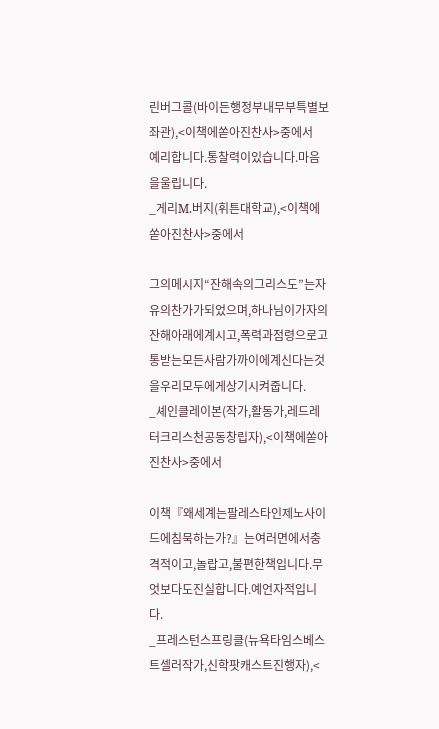린버그콜(바이든행정부내무부특별보좌관),<이책에쏟아진찬사>중에서
예리합니다.통찰력이있습니다.마음을울립니다.
_게리M.버지(휘튼대학교),<이책에쏟아진찬사>중에서

그의메시지“잔해속의그리스도”는자유의찬가가되었으며,하나님이가자의잔해아래에계시고,폭력과점령으로고통받는모든사람가까이에계신다는것을우리모두에게상기시켜줍니다.
_셰인클레이본(작가,활동가,레드레터크리스천공동창립자),<이책에쏟아진찬사>중에서

이책『왜세계는팔레스타인제노사이드에침묵하는가?』는여러면에서충격적이고,놀랍고,불편한책입니다.무엇보다도진실합니다.예언자적입니다.
_프레스턴스프링클(뉴욕타임스베스트셀러작가,신학팟캐스트진행자),<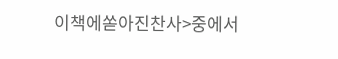이책에쏟아진찬사>중에서